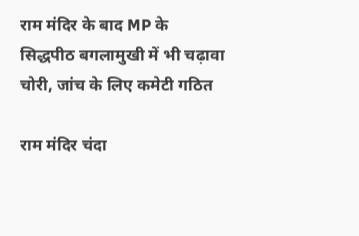राम मंदिर के बाद MP के सिद्धपीठ बगलामुखी में भी चढ़ावा चोरी, जांच के लिए कमेटी गठित

राम मंदिर चंदा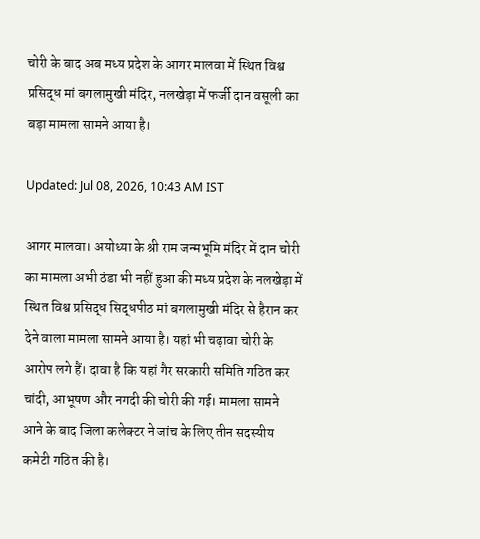चोरी के बाद अब मध्य प्रदेश के आगर मालवा में स्थित विश्व प्रसिद्ध मां बगलामुखी मंदिर, नलखेड़ा में फर्जी दान वसूली का बड़ा मामला सामने आया है।

Updated: Jul 08, 2026, 10:43 AM IST

आगर मालवा। अयोध्या के श्री राम जन्मभूमि मंदिर में दान चोरी का मामला अभी ठंडा भी नहीं हुआ की मध्य प्रदेश के नलखेड़ा में स्थित विश्व प्रसिद्ध सिद्धपीठ मां बगलामुखी मंदिर से हैरान कर देने वाला मामला सामने आया है। यहां भी चढ़ावा चोरी के आरोप लगे हैं। दावा है कि यहां गैर सरकारी समिति गठित कर चांदी, आभूषण और नगदी की चोरी की गई। मामला सामने आने के बाद जिला कलेक्टर ने जांच के लिए तीन सदस्यीय कमेटी गठित की है।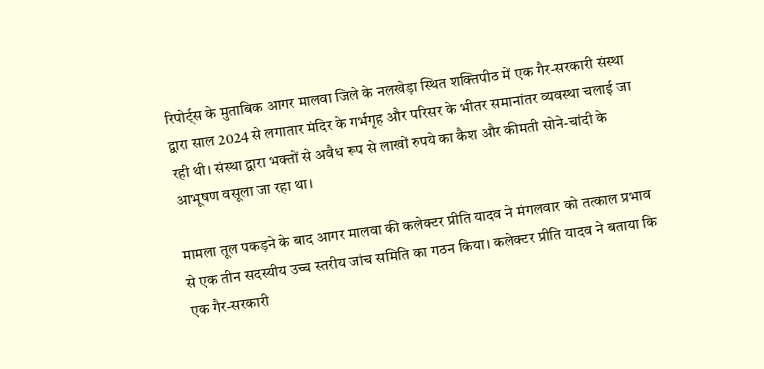रिपोर्ट्स के मुताबिक आगर मालवा जिले के नलखेड़ा स्थित शक्तिपीठ में एक गैर-सरकारी संस्था द्वारा साल 2024 से लगातार मंदिर के गर्भगृह और परिसर के भीतर समानांतर व्यवस्था चलाई जा रही थी। संस्था द्वारा भक्तों से अवैध रूप से लाखों रुपये का कैश और कीमती सोने-चांदी के आभूषण वसूला जा रहा था।

मामला तूल पकड़ने के बाद आगर मालवा की कलेक्टर प्रीति यादव ने मंगलवार को तत्काल प्रभाव से एक तीन सदस्यीय उच्च स्तरीय जांच समिति का गठन किया। कलेक्टर प्रीति यादव ने बताया कि एक गैर-सरकारी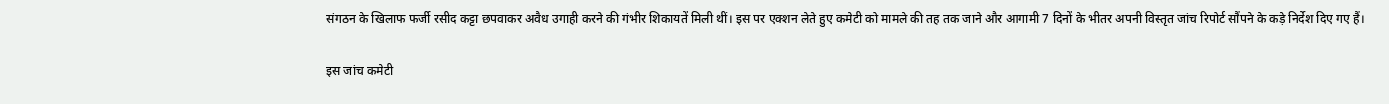संगठन के खिलाफ फर्जी रसीद कट्टा छपवाकर अवैध उगाही करने की गंभीर शिकायतें मिली थीं। इस पर एक्शन लेते हुए कमेटी को मामले की तह तक जाने और आगामी 7 दिनों के भीतर अपनी विस्तृत जांच रिपोर्ट सौंपने के कड़े निर्देश दिए गए हैं।

इस जांच कमेटी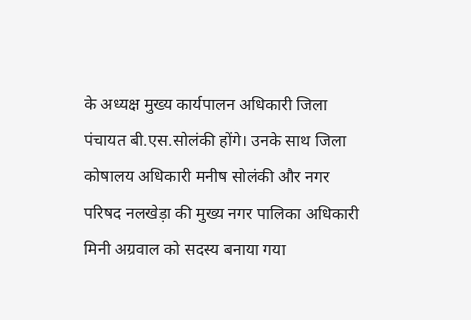के अध्यक्ष मुख्य कार्यपालन अधिकारी जिला पंचायत बी.एस.सोलंकी होंगे। उनके साथ जिला कोषालय अधिकारी मनीष सोलंकी और नगर परिषद नलखेड़ा की मुख्य नगर पालिका अधिकारी मिनी अग्रवाल को सदस्य बनाया गया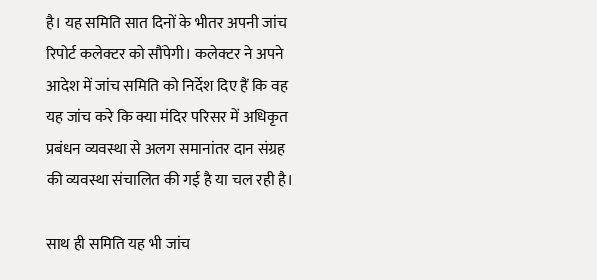है। यह समिति सात दिनों के भीतर अपनी जांच रिपोर्ट कलेक्टर को सौंपेगी। कलेक्टर ने अपने आदेश में जांच समिति को निर्देश दिए हैं कि वह यह जांच करे कि क्या मंदिर परिसर में अधिकृत प्रबंधन व्यवस्था से अलग समानांतर दान संग्रह की व्यवस्था संचालित की गई है या चल रही है।

साथ ही समिति यह भी जांच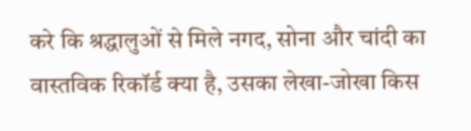करे कि श्रद्धालुओं से मिले नगद, सोना और चांदी का वास्तविक रिकॉर्ड क्या है, उसका लेखा-जोखा किस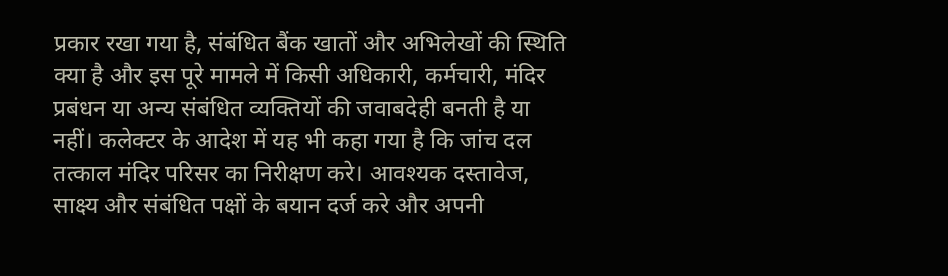प्रकार रखा गया है, संबंधित बैंक खातों और अभिलेखों की स्थिति क्या है और इस पूरे मामले में किसी अधिकारी, कर्मचारी, मंदिर प्रबंधन या अन्य संबंधित व्यक्तियों की जवाबदेही बनती है या नहीं। कलेक्टर के आदेश में यह भी कहा गया है कि जांच दल तत्काल मंदिर परिसर का निरीक्षण करे। आवश्यक दस्तावेज, साक्ष्य और संबंधित पक्षों के बयान दर्ज करे और अपनी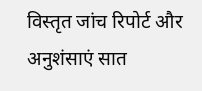विस्तृत जांच रिपोर्ट और अनुशंसाएं सात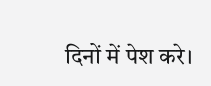दिनों में पेश करे।